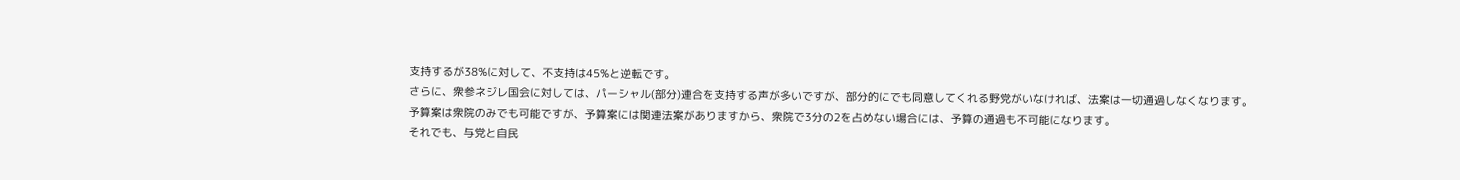支持するが38%に対して、不支持は45%と逆転です。
さらに、衆参ネジレ国会に対しては、パーシャル(部分)連合を支持する声が多いですが、部分的にでも同意してくれる野党がいなければ、法案は一切通過しなくなります。
予算案は衆院のみでも可能ですが、予算案には関連法案がありますから、衆院で3分の2を占めない場合には、予算の通過も不可能になります。
それでも、与党と自民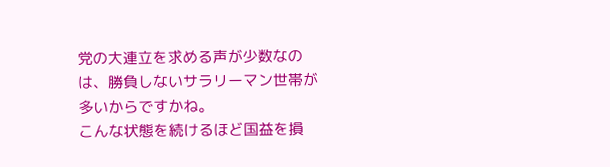党の大連立を求める声が少数なのは、勝負しないサラリーマン世帯が多いからですかね。
こんな状態を続けるほど国益を損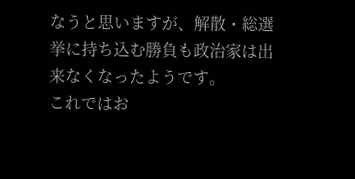なうと思いますが、解散・総選挙に持ち込む勝負も政治家は出来なくなったようです。
これではお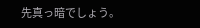先真っ暗でしょう。